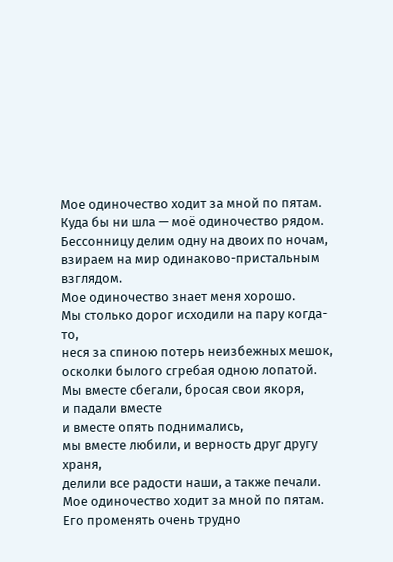Мое одиночество ходит за мной по пятам.
Куда бы ни шла — моё одиночество рядом.
Бессонницу делим одну на двоих по ночам,
взираем на мир одинаково-пристальным взглядом.
Мое одиночество знает меня хорошо.
Мы столько дорог исходили на пару когда-то,
неся за спиною потерь неизбежных мешок,
осколки былого сгребая одною лопатой.
Мы вместе сбегали, бросая свои якоря,
и падали вместе
и вместе опять поднимались,
мы вместе любили, и верность друг другу храня,
делили все радости наши, а также печали.
Мое одиночество ходит за мной по пятам.
Его променять очень трудно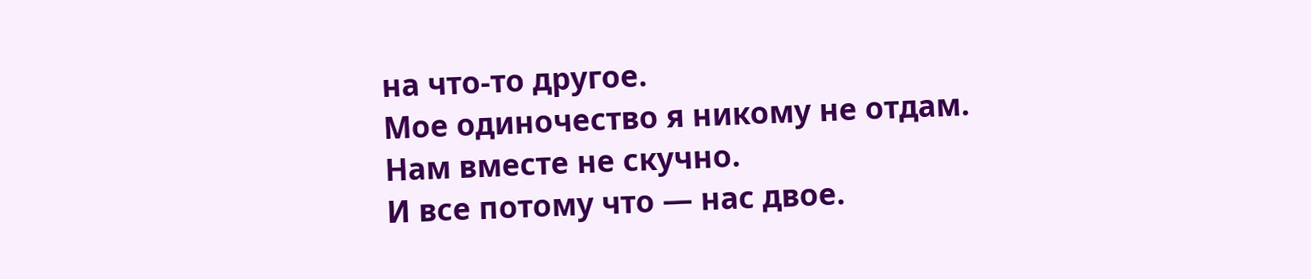на что-то другое.
Мое одиночество я никому не отдам.
Нам вместе не скучно.
И все потому что — нас двое.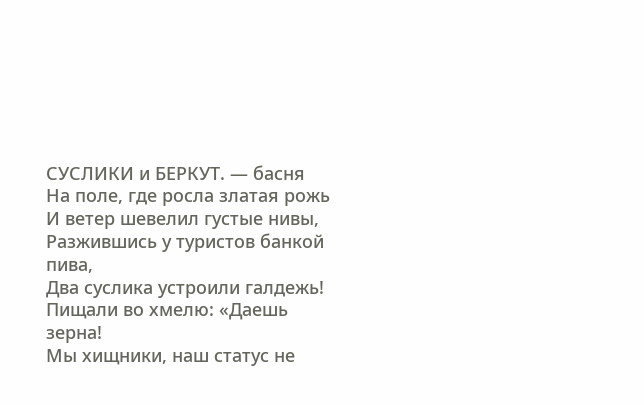СУСЛИКИ и БЕРКУТ. — басня
На поле, где росла златая рожь
И ветер шевелил густые нивы,
Разжившись у туристов банкой пива,
Два суслика устроили галдежь!
Пищали во хмелю: «Даешь зерна!
Мы хищники, наш статус не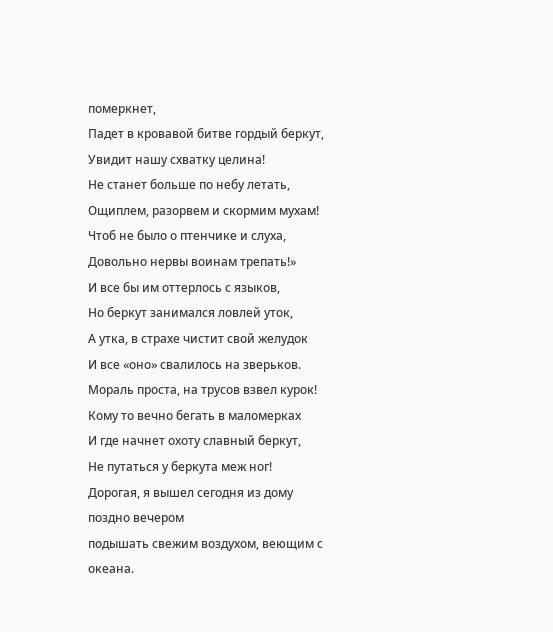померкнет,
Падет в кровавой битве гордый беркут,
Увидит нашу схватку целина!
Не станет больше по небу летать,
Ощиплем, разорвем и скормим мухам!
Чтоб не было о птенчике и слуха,
Довольно нервы воинам трепать!»
И все бы им оттерлось с языков,
Но беркут занимался ловлей уток,
А утка, в страхе чистит свой желудок
И все «оно» свалилось на зверьков.
Мораль проста, на трусов взвел курок!
Кому то вечно бегать в маломерках
И где начнет охоту славный беркут,
Не путаться у беркута меж ног!
Дорогая, я вышел сегодня из дому поздно вечером
подышать свежим воздухом, веющим с океана.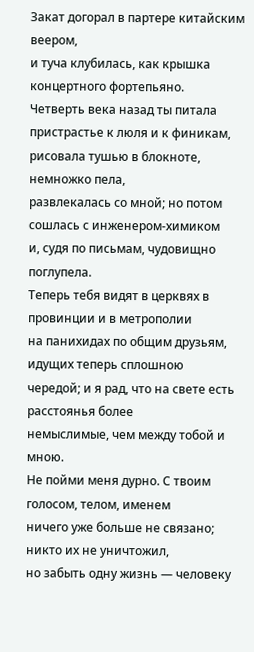Закат догорал в партере китайским веером,
и туча клубилась, как крышка концертного фортепьяно.
Четверть века назад ты питала пристрастье к люля и к финикам,
рисовала тушью в блокноте, немножко пела,
развлекалась со мной; но потом сошлась с инженером-химиком
и, судя по письмам, чудовищно поглупела.
Теперь тебя видят в церквях в провинции и в метрополии
на панихидах по общим друзьям, идущих теперь сплошною
чередой; и я рад, что на свете есть расстоянья более
немыслимые, чем между тобой и мною.
Не пойми меня дурно. С твоим голосом, телом, именем
ничего уже больше не связано; никто их не уничтожил,
но забыть одну жизнь — человеку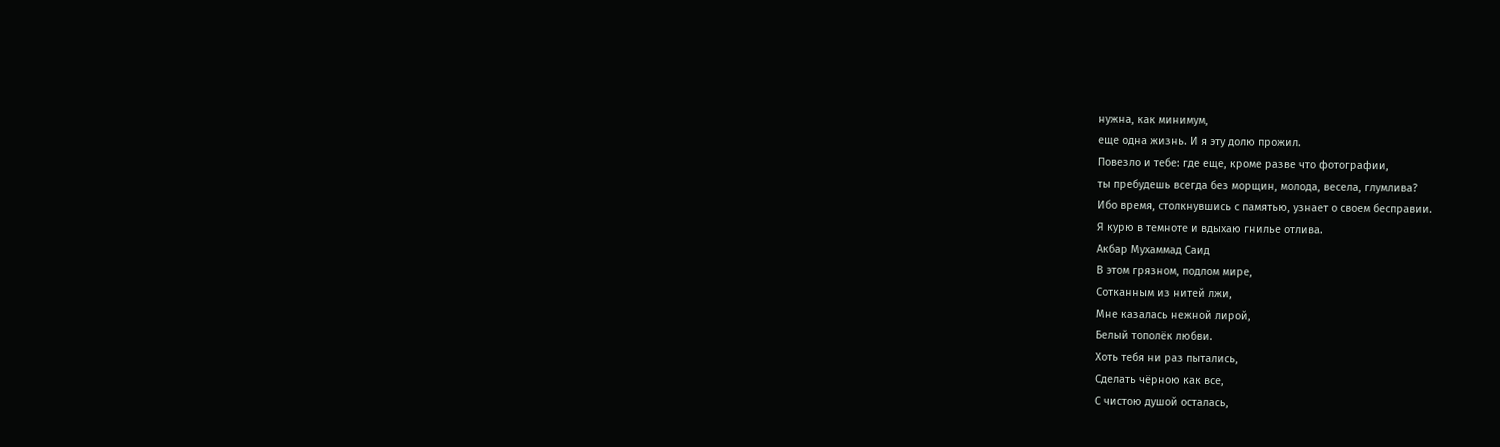нужна, как минимум,
еще одна жизнь. И я эту долю прожил.
Повезло и тебе: где еще, кроме разве что фотографии,
ты пребудешь всегда без морщин, молода, весела, глумлива?
Ибо время, столкнувшись с памятью, узнает о своем бесправии.
Я курю в темноте и вдыхаю гнилье отлива.
Акбар Мухаммад Саид
В этом грязном, подлом мире,
Сотканным из нитей лжи,
Мне казалась нежной лирой,
Белый тополёк любви.
Хоть тебя ни раз пытались,
Сделать чёрною как все,
С чистою душой осталась,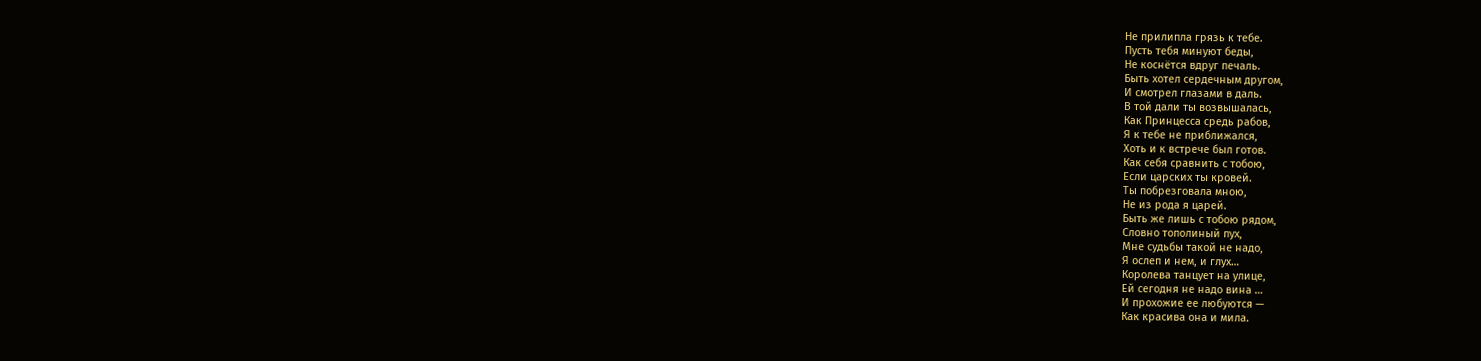Не прилипла грязь к тебе.
Пусть тебя минуют беды,
Не коснётся вдруг печаль.
Быть хотел сердечным другом,
И смотрел глазами в даль.
В той дали ты возвышалась,
Как Принцесса средь рабов,
Я к тебе не приближался,
Хоть и к встрече был готов.
Как себя сравнить с тобою,
Если царских ты кровей.
Ты побрезговала мною,
Не из рода я царей.
Быть же лишь с тобою рядом,
Словно тополиный пух,
Мне судьбы такой не надо,
Я ослеп и нем, и глух…
Королева танцует на улице,
Ей сегодня не надо вина …
И прохожие ее любуются —
Как красива она и мила.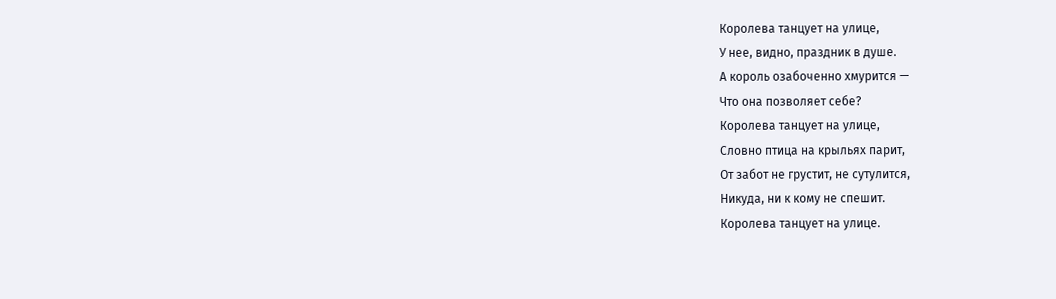Королева танцует на улице,
У нее, видно, праздник в душе.
А король озабоченно хмурится —
Что она позволяет себе?
Королева танцует на улице,
Словно птица на крыльях парит,
От забот не грустит, не сутулится,
Никуда, ни к кому не спешит.
Королева танцует на улице.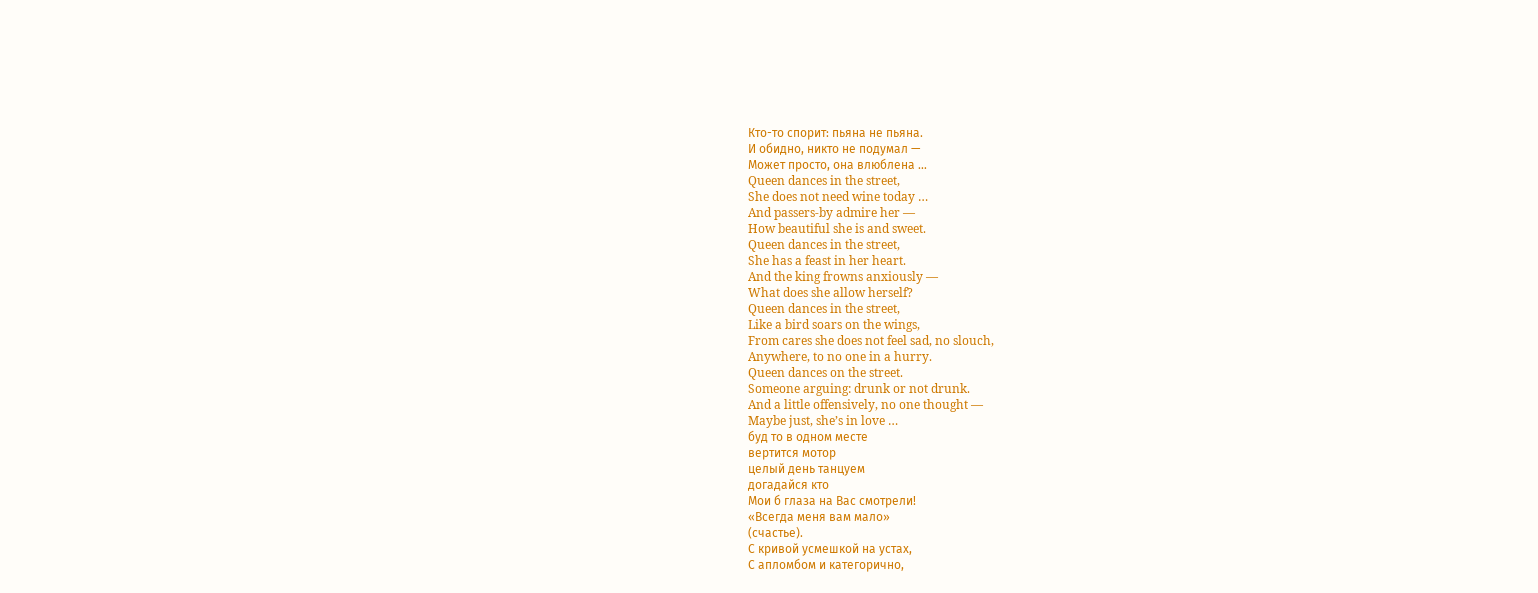Кто-то спорит: пьяна не пьяна.
И обидно, никто не подумал —
Может просто, она влюблена …
Queen dances in the street,
She does not need wine today …
And passers-by admire her —
How beautiful she is and sweet.
Queen dances in the street,
She has a feast in her heart.
And the king frowns anxiously —
What does she allow herself?
Queen dances in the street,
Like a bird soars on the wings,
From cares she does not feel sad, no slouch,
Anywhere, to no one in a hurry.
Queen dances on the street.
Someone arguing: drunk or not drunk.
And a little offensively, no one thought —
Maybe just, she’s in love …
буд то в одном месте
вертится мотор
целый день танцуем
догадайся кто
Мои б глаза на Вас смотрели!
«Всегда меня вам мало»
(счастье).
С кривой усмешкой на устах,
С апломбом и категорично,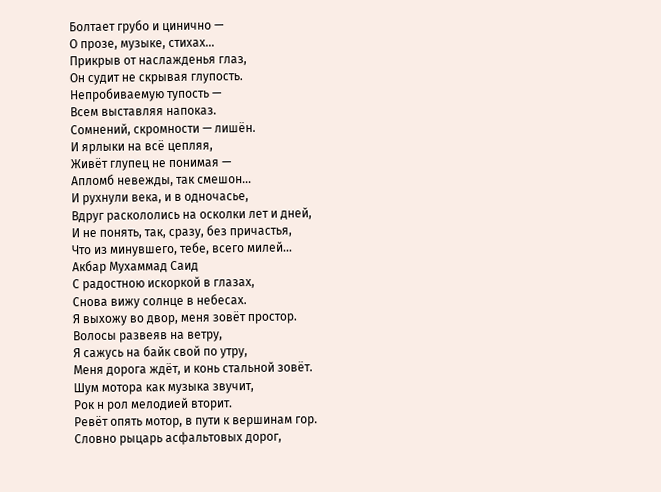Болтает грубо и цинично —
О прозе, музыке, стихах…
Прикрыв от наслажденья глаз,
Он судит не скрывая глупость.
Непробиваемую тупость —
Всем выставляя напоказ.
Сомнений, скромности — лишён.
И ярлыки на всё цепляя,
Живёт глупец не понимая —
Апломб невежды, так смешон…
И рухнули века, и в одночасье,
Вдруг раскололись на осколки лет и дней,
И не понять, так, сразу, без причастья,
Что из минувшего, тебе, всего милей…
Акбар Мухаммад Саид
С радостною искоркой в глазах,
Снова вижу солнце в небесах.
Я выхожу во двор, меня зовёт простор.
Волосы развеяв на ветру,
Я сажусь на байк свой по утру,
Меня дорога ждёт, и конь стальной зовёт.
Шум мотора как музыка звучит,
Рок н рол мелодией вторит.
Ревёт опять мотор, в пути к вершинам гор.
Словно рыцарь асфальтовых дорог,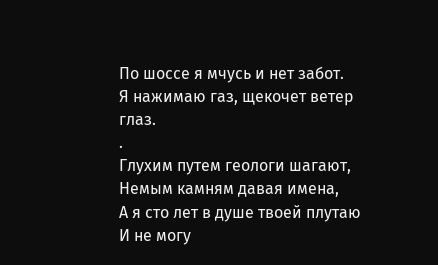По шоссе я мчусь и нет забот.
Я нажимаю газ, щекочет ветер глаз.
.
Глухим путем геологи шагают,
Немым камням давая имена,
А я сто лет в душе твоей плутаю
И не могу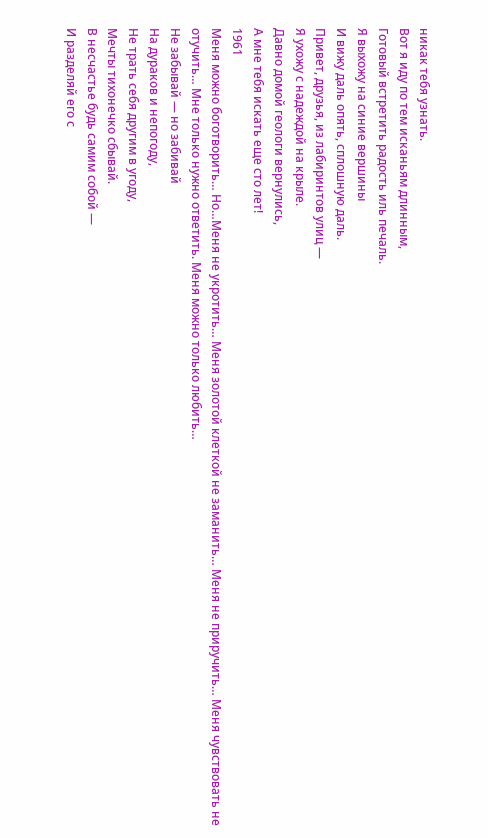никак тебя узнать.
Вот я иду по тем исканьям длинным,
Готовый встретить радость иль печаль.
Я выхожу на синие вершины
И вижу даль опять, сплошную даль.
Привет, друзья, из лабиринтов улиц —
Я ухожу с надеждой на крыле.
Давно домой геологи вернулись,
А мне тебя искать еще сто лет!
1961
Меня можно боготворить… Но…Меня не укротить… Меня золотой клеткой не заманить… Меня не приручить… Меня чувствовать не отучить… Мне только нужно ответить. Меня можно только любить…
Не забывай — но забивай
На дураков и непогоду,
Не трать себя другим в угоду,
Мечты тихонечко сбывай.
В несчастье будь самим собой —
И разделяй его с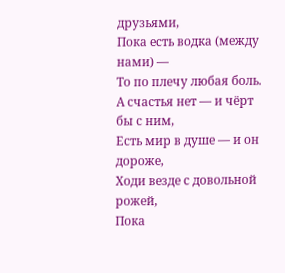друзьями,
Пока есть водка (между нами) —
То по плечу любая боль.
А счастья нет — и чёрт бы с ним,
Есть мир в душе — и он дороже,
Ходи везде с довольной рожей,
Пока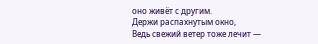оно живёт с другим.
Держи распахнутым окно,
Ведь свежий ветер тоже лечит —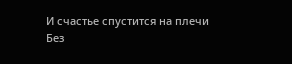И счастье спустится на плечи
Без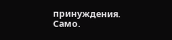принуждения. Само.